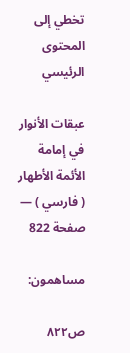تخطي إلى المحتوى الرئيسي

عبقات الأنوار في إمامة الأئمة الأطهار ( فارسي ) — صفحة 822

مساهمون:

ص٨٢٢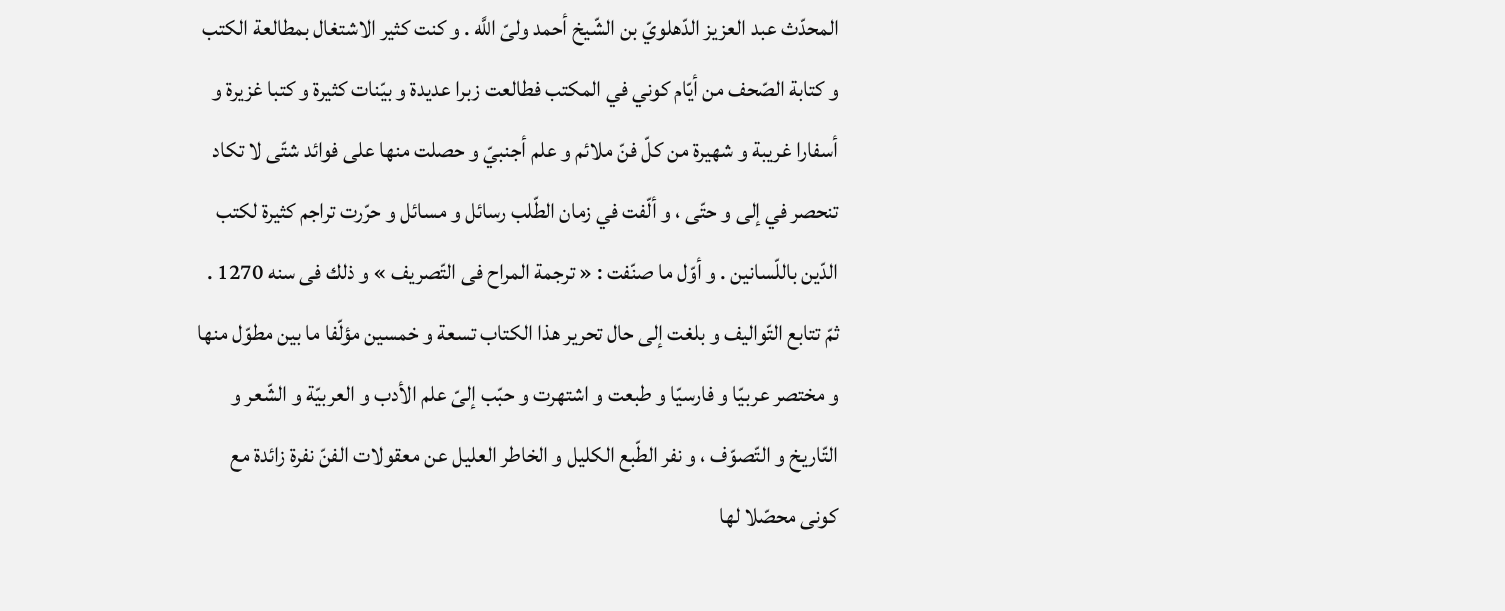المحدّث عبد العزيز الدّهلويّ بن الشّيخ أحمد ولىّ اللَّه . و كنت كثير الاشتغال بمطالعة الكتب و كتابة الصّحف من أيّام كوني في المكتب فطالعت زبرا عديدة و بيّنات كثيرة و كتبا غزيرة و أسفارا غريبة و شهيرة من كلّ فنّ ملائم و علم أجنبيّ و حصلت منها على فوائد شتّى لا تكاد تنحصر في إلى و حتّى ، و ألّفت في زمان الطّلب رسائل و مسائل و حرّرت تراجم كثيرة لكتب الدّين باللّسانين . و أوّل ما صنّفت : « ترجمة المراح فى التّصريف » و ذلك فى سنه 1270 . ثمّ تتابع التّواليف و بلغت إلى حال تحرير هذا الكتاب تسعة و خمسين مؤلّفا ما بين مطوّل منها و مختصر عربيّا و فارسيّا و طبعت و اشتهرت و حبّب إلىّ علم الأدب و العربيّة و الشّعر و التّاريخ و التّصوّف ، و نفر الطّبع الكليل و الخاطر العليل عن معقولات الفنّ نفرة زائدة مع كونى محصّلا لها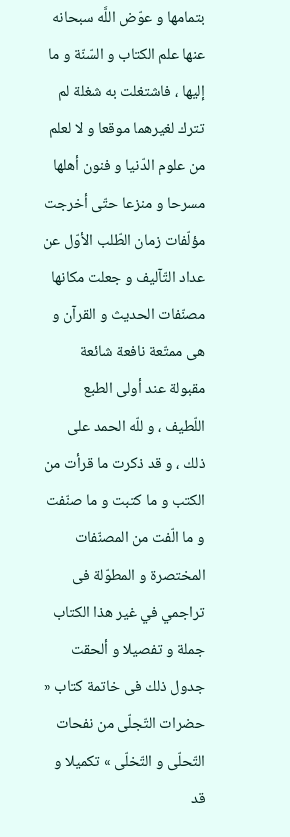بتمامها و عوّض اللَّه سبحانه عنها علم الكتاب و السّنّة و ما إليها ، فاشتغلت به شغلة لم تترك لغيرهما موقعا و لا لعلم من علوم الدّنيا و فنون أهلها مسرحا و منزعا حتّى أخرجت مؤلّفات زمان الطّلب الأوّل عن عداد التّآليف و جعلت مكانها مصنّفات الحديث و القرآن و هى ممتّعة نافعة شائعة مقبولة عند أولى الطبع اللّطيف ، و للّه الحمد على ذلك ، و قد ذكرت ما قرأت من الكتب و ما كتبت و ما صنّفت و ما الّفت من المصنّفات المختصرة و المطوّلة فى تراجمي في غير هذا الكتاب جملة و تفصيلا و ألحقت جدول ذلك فى خاتمة كتاب « حضرات التّجلّى من نفحات التّحلّى و التّخلّى » تكميلا و قد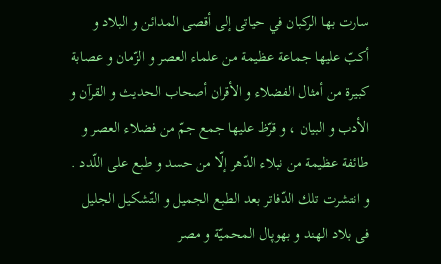سارت بها الركبان في حياتى إلى أقصى المدائن و البلاد و أكبّ عليها جماعة عظيمة من علماء العصر و الزّمان و عصابة كبيرة من أمثال الفضلاء و الأقران أصحاب الحديث و القرآن و الأدب و البيان ، و قرّظ عليها جمع جمّ من فضلاء العصر و طائفة عظيمة من نبلاء الدّهر إلّا من حسد و طبع على اللّدد . و انتشرت تلك الدّفاتر بعد الطبع الجميل و التّشكيل الجليل فى بلاد الهند و بهوپال المحميّة و مصر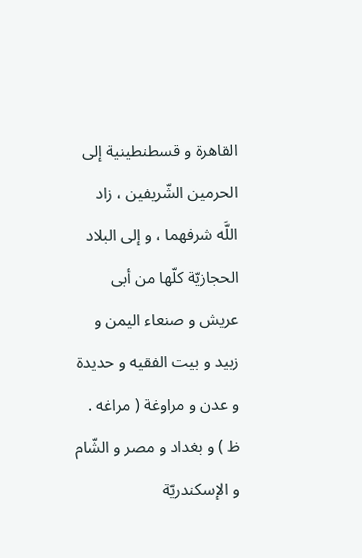القاهرة و قسطنطينية إلى الحرمين الشّريفين ، زاد اللَّه شرفهما ، و إلى البلاد الحجازيّة كلّها من أبى عريش و صنعاء اليمن و زبيد و بيت الفقيه و حديدة و عدن و مراوغة ( مراغه . ظ ) و بغداد و مصر و الشّام و الإسكندريّة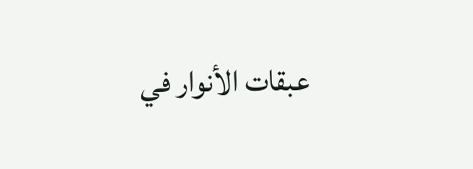عبقات الأنوار في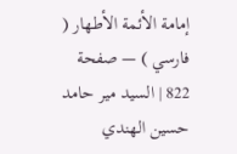إمامة الأئمة الأطهار ( فارسي ) — صفحة 822 | السيد مير حامد حسين الهندي